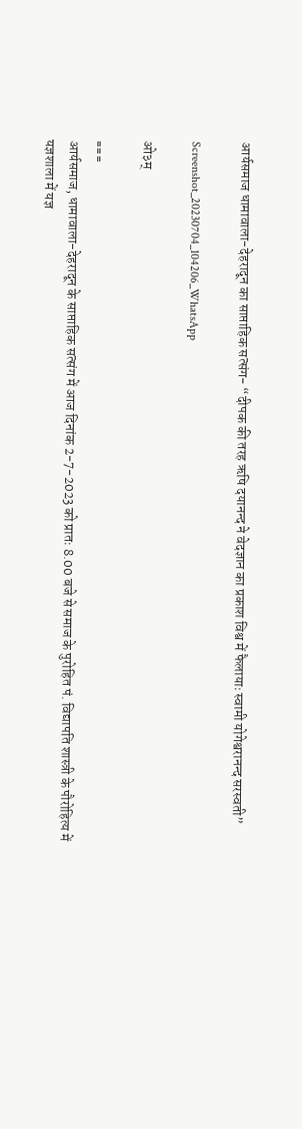आर्यसमाज धामावाला-देहरादून का साप्ताहिक सत्संग- “दीपक की तरह ऋषि दयानन्द ने वेदज्ञान का प्रकाश विश्व में फैलायाः स्वामी योगेश्वरानन्द सरस्वती”

Screenshot_20230704_104206_WhatsApp

ओ३म्

===
आर्यसमाज, धामावाला-देहरादून के साप्ताहिक सत्संग में आज दिनांक 2-7-2023 को प्रातः 8.00 बजे से समाज के पुरोहित पं. विद्यापति शास्त्री के पौरोहित्य में यज्ञशाला में यज्ञ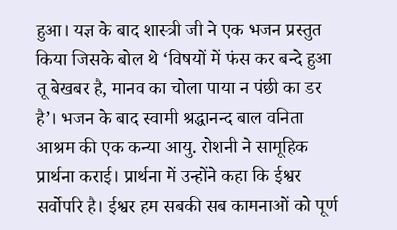हुआ। यज्ञ के बाद शास्त्री जी ने एक भजन प्रस्तुत किया जिसके बोल थे ‘विषयों में फंस कर बन्दे हुआ तू बेखबर है, मानव का चोला पाया न पंछी का डर है’। भजन के बाद स्वामी श्रद्धानन्द बाल वनिता आश्रम की एक कन्या आयु. रोशनी ने सामूहिक प्रार्थना कराई। प्रार्थना में उन्होंने कहा कि ईश्वर सर्वोपरि है। ईश्वर हम सबकी सब कामनाओं को पूर्ण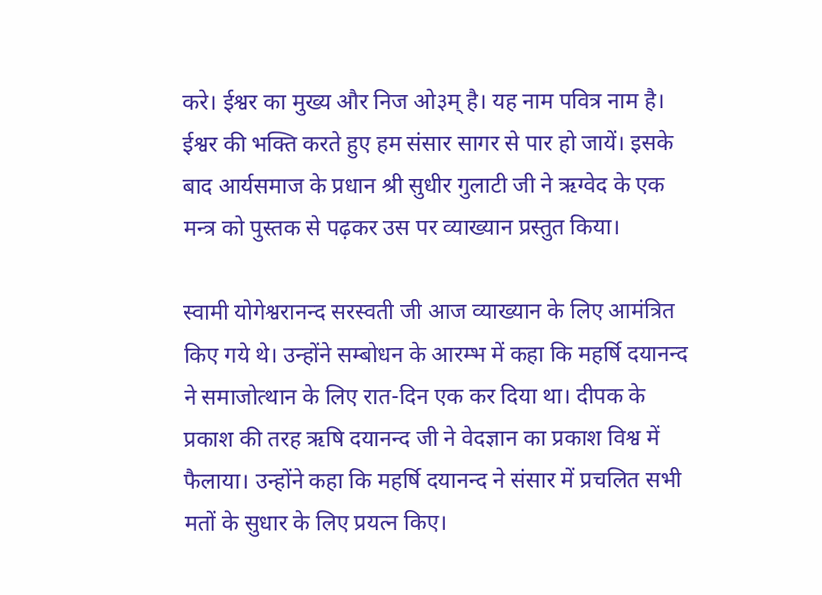करे। ईश्वर का मुख्य और निज ओ३म् है। यह नाम पवित्र नाम है। ईश्वर की भक्ति करते हुए हम संसार सागर से पार हो जायें। इसके बाद आर्यसमाज के प्रधान श्री सुधीर गुलाटी जी ने ऋग्वेद के एक मन्त्र को पुस्तक से पढ़कर उस पर व्याख्यान प्रस्तुत किया।

स्वामी योगेश्वरानन्द सरस्वती जी आज व्याख्यान के लिए आमंत्रित किए गये थे। उन्होंने सम्बोधन के आरम्भ में कहा कि महर्षि दयानन्द ने समाजोत्थान के लिए रात-दिन एक कर दिया था। दीपक के प्रकाश की तरह ऋषि दयानन्द जी ने वेदज्ञान का प्रकाश विश्व में फैलाया। उन्होंने कहा कि महर्षि दयानन्द ने संसार में प्रचलित सभी मतों के सुधार के लिए प्रयत्न किए।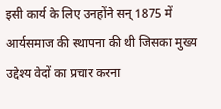इसी कार्य के लिए उनहोंने सन् 1875 में आर्यसमाज की स्थापना की थी जिसका मुख्य उद्देश्य वेदों का प्रचार करना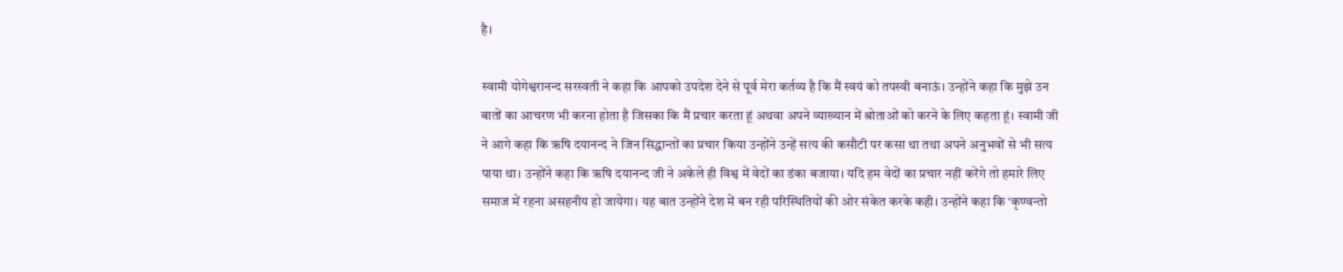है।

स्वामी योगेश्वरानन्द सरस्वती ने कहा कि आपको उपदेश देने से पूर्व मेरा कर्तव्य है कि मैं स्वयं को तपस्वी बनाऊं। उन्होंने कहा कि मुझे उन बातों का आचरण भी करना होता है जिसका कि मैं प्रचार करता हूं अथवा अपने व्याख्यान में श्रोताओं को करने के लिए कहता हूं। स्वामी जी ने आगे कहा कि ऋषि दयानन्द ने जिन सिद्धान्तों का प्रचार किया उन्होंने उन्हें सत्य की कसौटी पर कसा था तथा अपने अनुभवों से भी सत्य पाया था। उन्होंने कहा कि ऋषि दयानन्द जी ने अकेले ही विश्व में वेदों का डंका बजाया। यदि हम वेदों का प्रचार नहीं करेंगे तो हमारे लिए समाज में रहना असहनीय हो जायेगा। यह बात उन्होंने देश में बन रही परिस्थितियों की ओर संकेत करके कही। उन्होंने कहा कि ‘कृण्वन्तो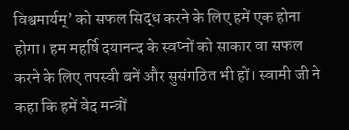विश्वमार्यम्’ को सफल सिद्ध करने के लिए हमें एक होना होगा। हम महर्षि दयानन्द के स्वप्नों को साकार वा सफल करने के लिए तपस्वी बनें और सुसंगठित भी हों। स्वामी जी ने कहा कि हमें वेद मन्त्रों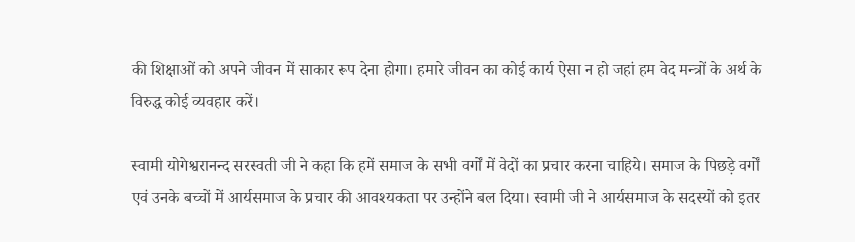की शिक्षाओं को अपने जीवन में साकार रूप देना होगा। हमारे जीवन का कोई कार्य ऐसा न हो जहां हम वेद मन्त्रों के अर्थ के विरुद्ध कोई व्यवहार करें।

स्वामी योगेश्वरानन्द सरस्वती जी ने कहा कि हमें समाज के सभी वर्गों में वेदों का प्रचार करना चाहिये। समाज के पिछड़े वर्गों एवं उनके बच्चों में आर्यसमाज के प्रचार की आवश्यकता पर उन्होंने बल दिया। स्वामी जी ने आर्यसमाज के सदस्यों को इतर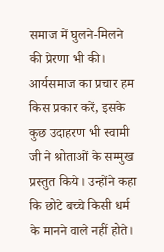समाज में घुलने-मिलने की प्रेरणा भी की। आर्यसमाज का प्रचार हम किस प्रकार करें, इसके कुछ उदाहरण भी स्वामी जी ने श्रोताओं के सम्मुख प्रस्तुत किये। उन्होंने कहा कि छोटे बच्चे किसी धर्म के मानने वाले नहीं होते।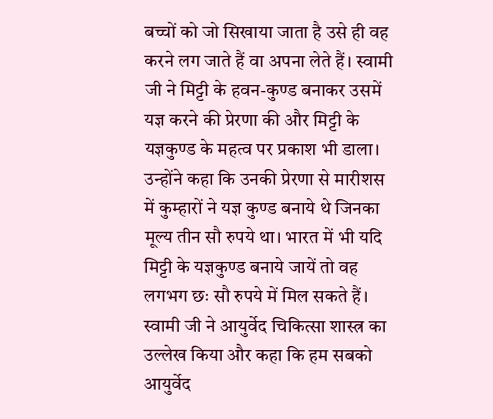बच्चों को जो सिखाया जाता है उसे ही वह करने लग जाते हैं वा अपना लेते हैं। स्वामी जी ने मिट्टी के हवन-कुण्ड बनाकर उसमें यज्ञ करने की प्रेरणा की और मिट्टी के यज्ञकुण्ड के महत्व पर प्रकाश भी डाला। उन्होंने कहा कि उनकी प्रेरणा से मारीशस में कुम्हारों ने यज्ञ कुण्ड बनाये थे जिनका मूल्य तीन सौ रुपये था। भारत में भी यदि मिट्टी के यज्ञकुण्ड बनाये जायें तो वह लगभग छः सौ रुपये में मिल सकते हैं। स्वामी जी ने आयुर्वेद चिकित्सा शास्त्र का उल्लेख किया और कहा कि हम सबको आयुर्वेद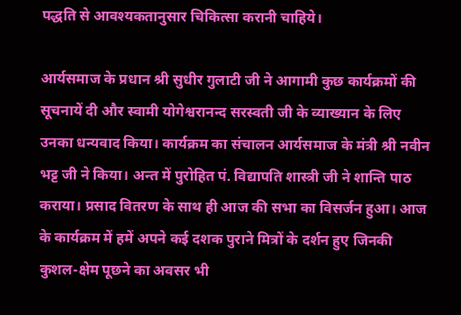पद्धति से आवश्यकतानुसार चिकित्सा करानी चाहिये।

आर्यसमाज के प्रधान श्री सुधीर गुलाटी जी ने आगामी कुछ कार्यक्रमों की सूचनायें दी और स्वामी योगेश्वरानन्द सरस्वती जी के व्याख्यान के लिए उनका धन्यवाद किया। कार्यक्रम का संचालन आर्यसमाज के मंत्री श्री नवीन भट्ट जी ने किया। अन्त में पुरोहित पं. विद्यापति शास्त्री जी ने शान्ति पाठ कराया। प्रसाद वितरण के साथ ही आज की सभा का विसर्जन हुआ। आज के कार्यक्रम में हमें अपने कई दशक पुराने मित्रों के दर्शन हुए जिनकी कुशल-क्षेम पूछने का अवसर भी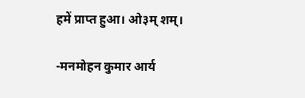हमें प्राप्त हुआ। ओ३म् शम्।

-मनमोहन कुमार आर्य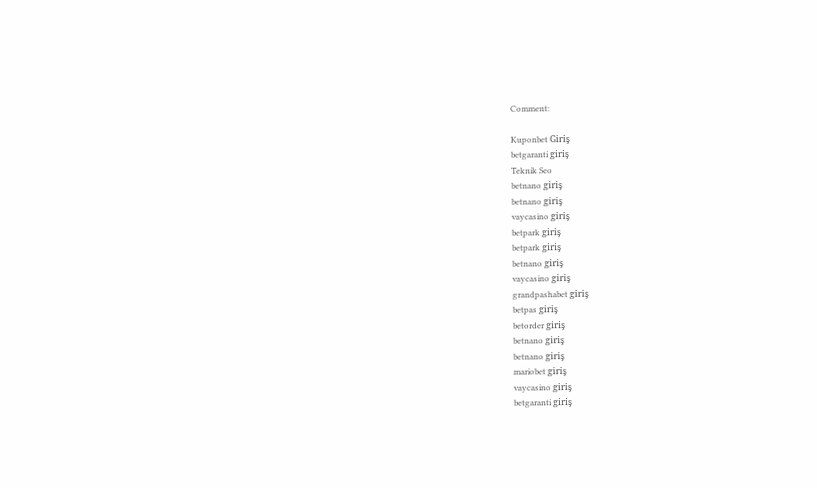Comment:

Kuponbet Giriş
betgaranti giriş
Teknik Seo
betnano giriş
betnano giriş
vaycasino giriş
betpark giriş
betpark giriş
betnano giriş
vaycasino giriş
grandpashabet giriş
betpas giriş
betorder giriş
betnano giriş
betnano giriş
mariobet giriş
vaycasino giriş
betgaranti giriş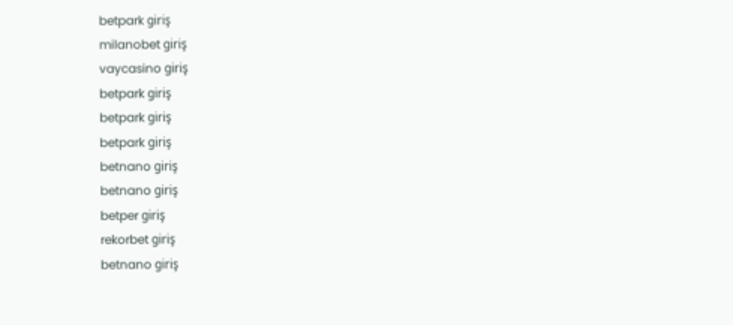betpark giriş
milanobet giriş
vaycasino giriş
betpark giriş
betpark giriş
betpark giriş
betnano giriş
betnano giriş
betper giriş
rekorbet giriş
betnano giriş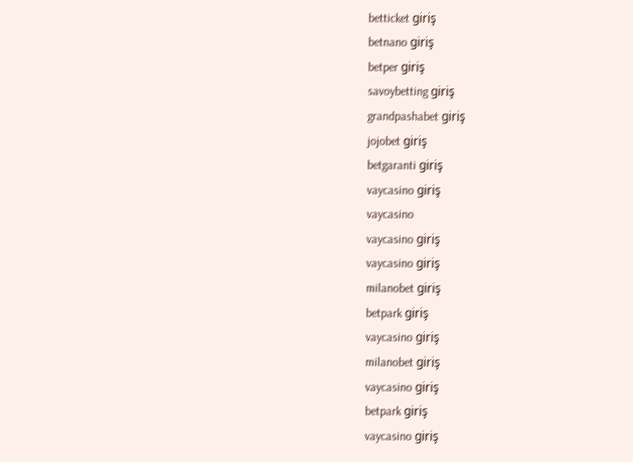betticket giriş
betnano giriş
betper giriş
savoybetting giriş
grandpashabet giriş
jojobet giriş
betgaranti giriş
vaycasino giriş
vaycasino
vaycasino giriş
vaycasino giriş
milanobet giriş
betpark giriş
vaycasino giriş
milanobet giriş
vaycasino giriş
betpark giriş
vaycasino giriş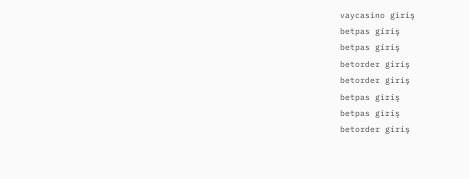vaycasino giriş
betpas giriş
betpas giriş
betorder giriş
betorder giriş
betpas giriş
betpas giriş
betorder giriş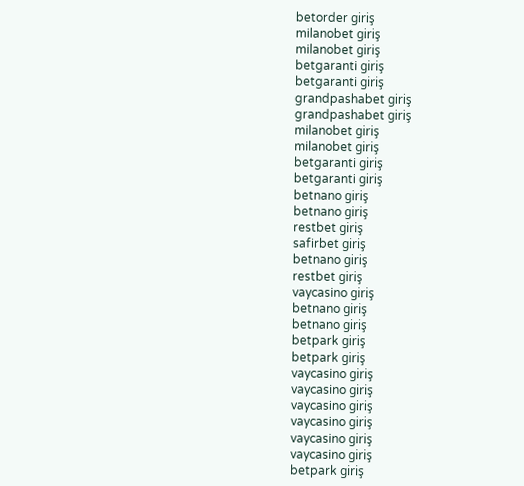betorder giriş
milanobet giriş
milanobet giriş
betgaranti giriş
betgaranti giriş
grandpashabet giriş
grandpashabet giriş
milanobet giriş
milanobet giriş
betgaranti giriş
betgaranti giriş
betnano giriş
betnano giriş
restbet giriş
safirbet giriş
betnano giriş
restbet giriş
vaycasino giriş
betnano giriş
betnano giriş
betpark giriş
betpark giriş
vaycasino giriş
vaycasino giriş
vaycasino giriş
vaycasino giriş
vaycasino giriş
vaycasino giriş
betpark giriş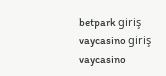betpark giriş
vaycasino giriş
vaycasino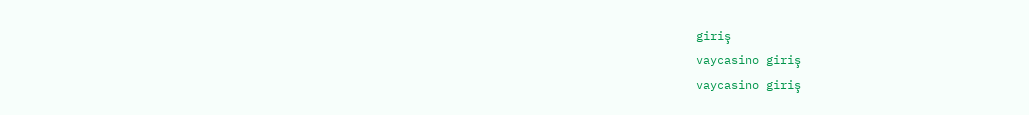giriş
vaycasino giriş
vaycasino giriş